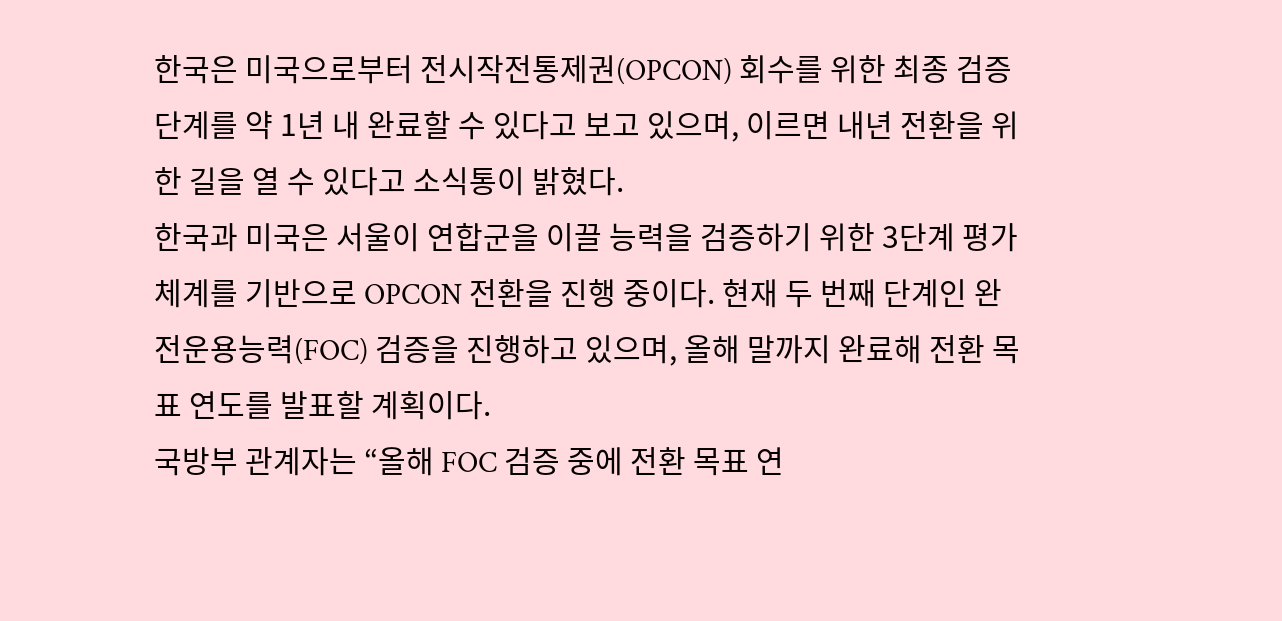한국은 미국으로부터 전시작전통제권(OPCON) 회수를 위한 최종 검증 단계를 약 1년 내 완료할 수 있다고 보고 있으며, 이르면 내년 전환을 위한 길을 열 수 있다고 소식통이 밝혔다.
한국과 미국은 서울이 연합군을 이끌 능력을 검증하기 위한 3단계 평가 체계를 기반으로 OPCON 전환을 진행 중이다. 현재 두 번째 단계인 완전운용능력(FOC) 검증을 진행하고 있으며, 올해 말까지 완료해 전환 목표 연도를 발표할 계획이다.
국방부 관계자는 “올해 FOC 검증 중에 전환 목표 연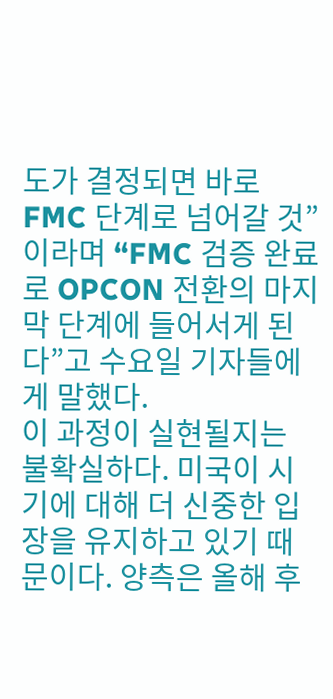도가 결정되면 바로 FMC 단계로 넘어갈 것”이라며 “FMC 검증 완료로 OPCON 전환의 마지막 단계에 들어서게 된다”고 수요일 기자들에게 말했다.
이 과정이 실현될지는 불확실하다. 미국이 시기에 대해 더 신중한 입장을 유지하고 있기 때문이다. 양측은 올해 후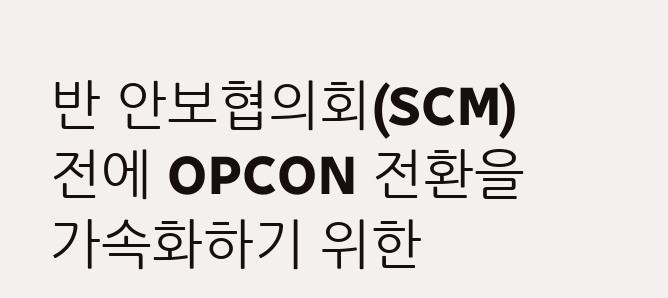반 안보협의회(SCM) 전에 OPCON 전환을 가속화하기 위한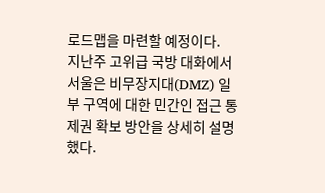로드맵을 마련할 예정이다.
지난주 고위급 국방 대화에서 서울은 비무장지대(DMZ) 일부 구역에 대한 민간인 접근 통제권 확보 방안을 상세히 설명했다.